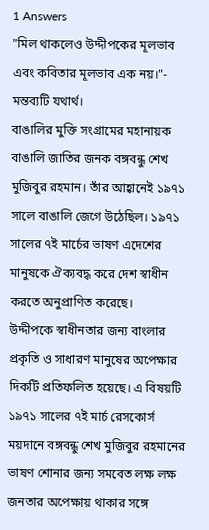1 Answers
"মিল থাকলেও উদ্দীপকের মূলভাব এবং কবিতার মূলভাব এক নয়।"- মন্তব্যটি যথার্থ।
বাঙালির মুক্তি সংগ্রামের মহানায়ক বাঙালি জাতির জনক বঙ্গবন্ধু শেখ মুজিবুর রহমান। তাঁর আহ্বানেই ১৯৭১ সালে বাঙালি জেগে উঠেছিল। ১৯৭১ সালের ৭ই মার্চের ভাষণ এদেশের মানুষকে ঐক্যবদ্ধ করে দেশ স্বাধীন করতে অনুপ্রাণিত করেছে।
উদ্দীপকে স্বাধীনতার জন্য বাংলার প্রকৃতি ও সাধারণ মানুষের অপেক্ষার দিকটি প্রতিফলিত হয়েছে। এ বিষয়টি ১৯৭১ সালের ৭ই মার্চ রেসকোর্স ময়দানে বঙ্গবন্ধু শেখ মুজিবুর রহমানের ভাষণ শোনার জন্য সমবেত লক্ষ লক্ষ জনতার অপেক্ষায় থাকার সঙ্গে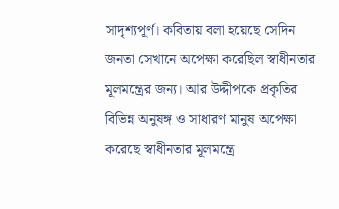সাদৃশ্যপূর্ণ। কবিতায় বলা হয়েছে সেদিন জনতা সেখানে অপেক্ষা করেছিল স্বাধীনতার মূলমন্ত্রের জন্য। আর উদ্দীপকে প্রকৃতির বিভিন্ন অনুষঙ্গ ও সাধারণ মানুষ অপেক্ষা করেছে স্বাধীনতার মূলমন্ত্রে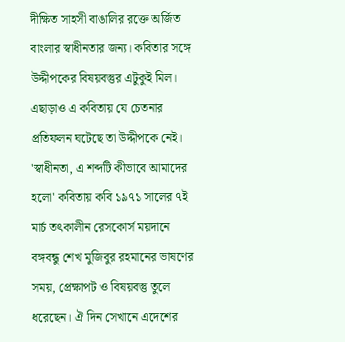দীক্ষিত সাহসী বাঙালির রক্তে অর্জিত বাংলার স্বাধীনতার জন্য। কবিতার সঙ্গে উদ্দীপকের বিষয়বস্তুর এটুকুই মিল। এছাড়াও এ কবিতায় যে চেতনার প্রতিফলন ঘটেছে তা উদ্দীপকে নেই।
'স্বাধীনতা, এ শব্দটি কীভাবে আমাদের হলো' কবিতায় কবি ১৯৭১ সালের ৭ই মার্চ তৎকালীন রেসকোর্স ময়দানে বঙ্গবন্ধু শেখ মুজিবুর রহমানের ভাষণের সময়, প্রেক্ষাপট ও বিষয়বস্তু তুলে ধরেছেন। ঐ দিন সেখানে এদেশের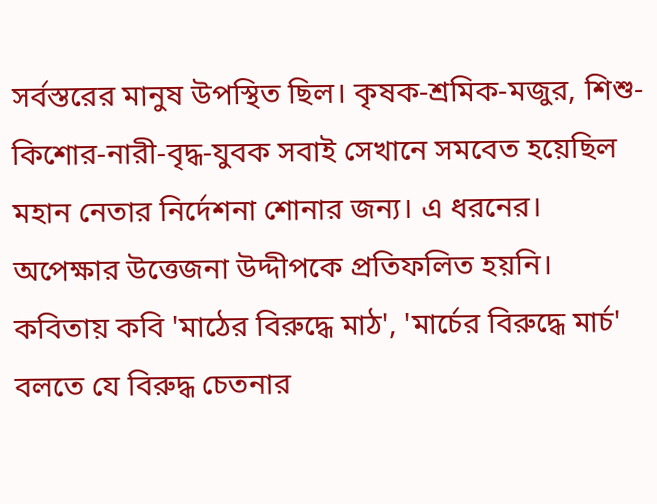সর্বস্তরের মানুষ উপস্থিত ছিল। কৃষক-শ্রমিক-মজুর, শিশু-কিশোর-নারী-বৃদ্ধ-যুবক সবাই সেখানে সমবেত হয়েছিল মহান নেতার নির্দেশনা শোনার জন্য। এ ধরনের। অপেক্ষার উত্তেজনা উদ্দীপকে প্রতিফলিত হয়নি। কবিতায় কবি 'মাঠের বিরুদ্ধে মাঠ', 'মার্চের বিরুদ্ধে মার্চ' বলতে যে বিরুদ্ধ চেতনার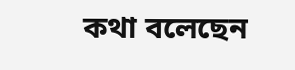কথা বলেছেন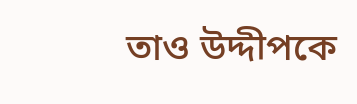তাও উদ্দীপকে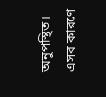অনুপস্থিত। এসব কারণে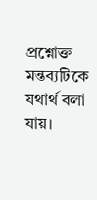প্রশ্নোক্ত মন্তব্যটিকে যথার্থ বলা যায়।